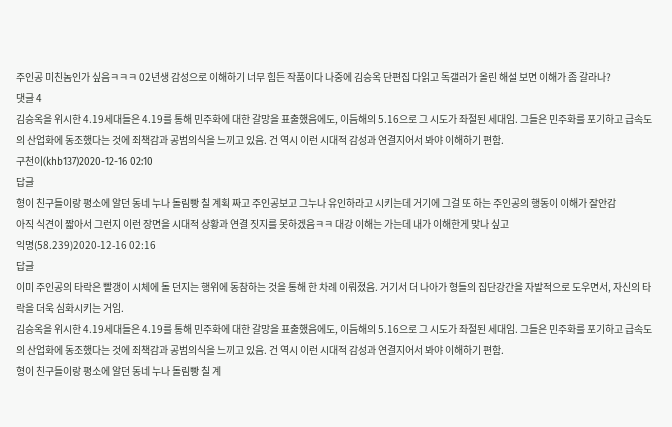주인공 미친놈인가 싶음ㅋㅋㅋ 02년생 감성으로 이해하기 너무 힘든 작품이다 나중에 김승옥 단편집 다읽고 독갤러가 올린 해설 보면 이해가 좀 갈라나?
댓글 4
김승옥을 위시한 4.19세대들은 4.19를 통해 민주화에 대한 갈망을 표출했음에도, 이듬해의 5.16으로 그 시도가 좌절된 세대임. 그들은 민주화를 포기하고 급속도의 산업화에 동조했다는 것에 죄책감과 공범의식을 느끼고 있음. 건 역시 이런 시대적 감성과 연결지어서 봐야 이해하기 편함.
구천이(khb137)2020-12-16 02:10
답글
형이 친구들이랑 평소에 알던 동네 누나 돌림빵 칠 계획 짜고 주인공보고 그누나 유인하라고 시키는데 거기에 그걸 또 하는 주인공의 행동이 이해가 잘안감
아직 식견이 짧아서 그런지 이런 장면을 시대적 상황과 연결 짓지를 못하겠음ㅋㅋ 대강 이해는 가는데 내가 이해한게 맞나 싶고
익명(58.239)2020-12-16 02:16
답글
이미 주인공의 타락은 빨갱이 시체에 돌 던지는 행위에 동참하는 것을 통해 한 차례 이뤄졌음. 거기서 더 나아가 형들의 집단강간을 자발적으로 도우면서, 자신의 타락을 더욱 심화시키는 거임.
김승옥을 위시한 4.19세대들은 4.19를 통해 민주화에 대한 갈망을 표출했음에도, 이듬해의 5.16으로 그 시도가 좌절된 세대임. 그들은 민주화를 포기하고 급속도의 산업화에 동조했다는 것에 죄책감과 공범의식을 느끼고 있음. 건 역시 이런 시대적 감성과 연결지어서 봐야 이해하기 편함.
형이 친구들이랑 평소에 알던 동네 누나 돌림빵 칠 계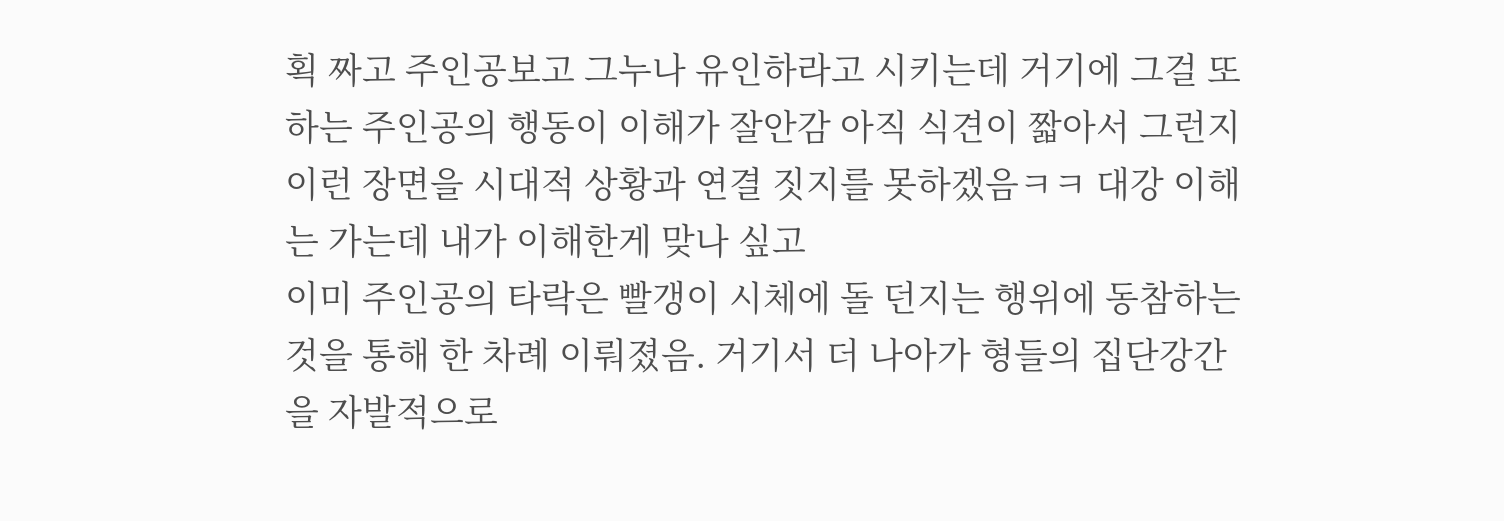획 짜고 주인공보고 그누나 유인하라고 시키는데 거기에 그걸 또 하는 주인공의 행동이 이해가 잘안감 아직 식견이 짧아서 그런지 이런 장면을 시대적 상황과 연결 짓지를 못하겠음ㅋㅋ 대강 이해는 가는데 내가 이해한게 맞나 싶고
이미 주인공의 타락은 빨갱이 시체에 돌 던지는 행위에 동참하는 것을 통해 한 차례 이뤄졌음. 거기서 더 나아가 형들의 집단강간을 자발적으로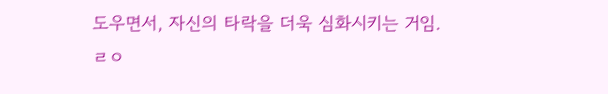도우면서, 자신의 타락을 더욱 심화시키는 거임.
ㄹㅇ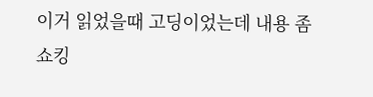이거 읽었을때 고딩이었는데 내용 좀 쇼킹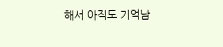해서 아직도 기억남